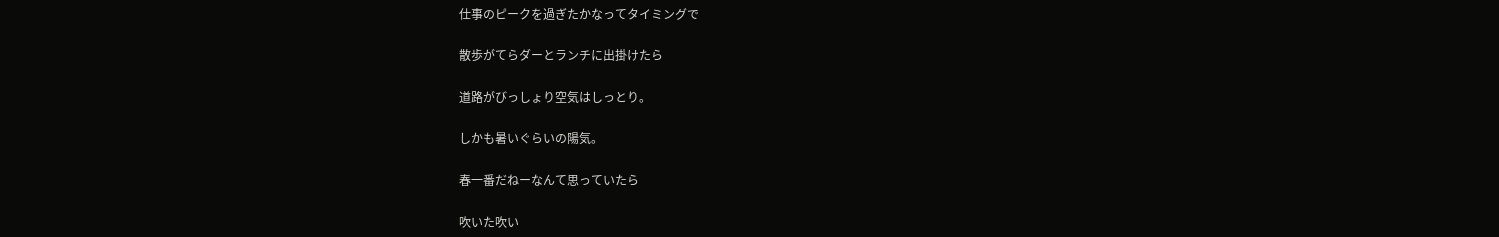仕事のピークを過ぎたかなってタイミングで

散歩がてらダーとランチに出掛けたら

道路がびっしょり空気はしっとり。

しかも暑いぐらいの陽気。

春一番だねーなんて思っていたら

吹いた吹い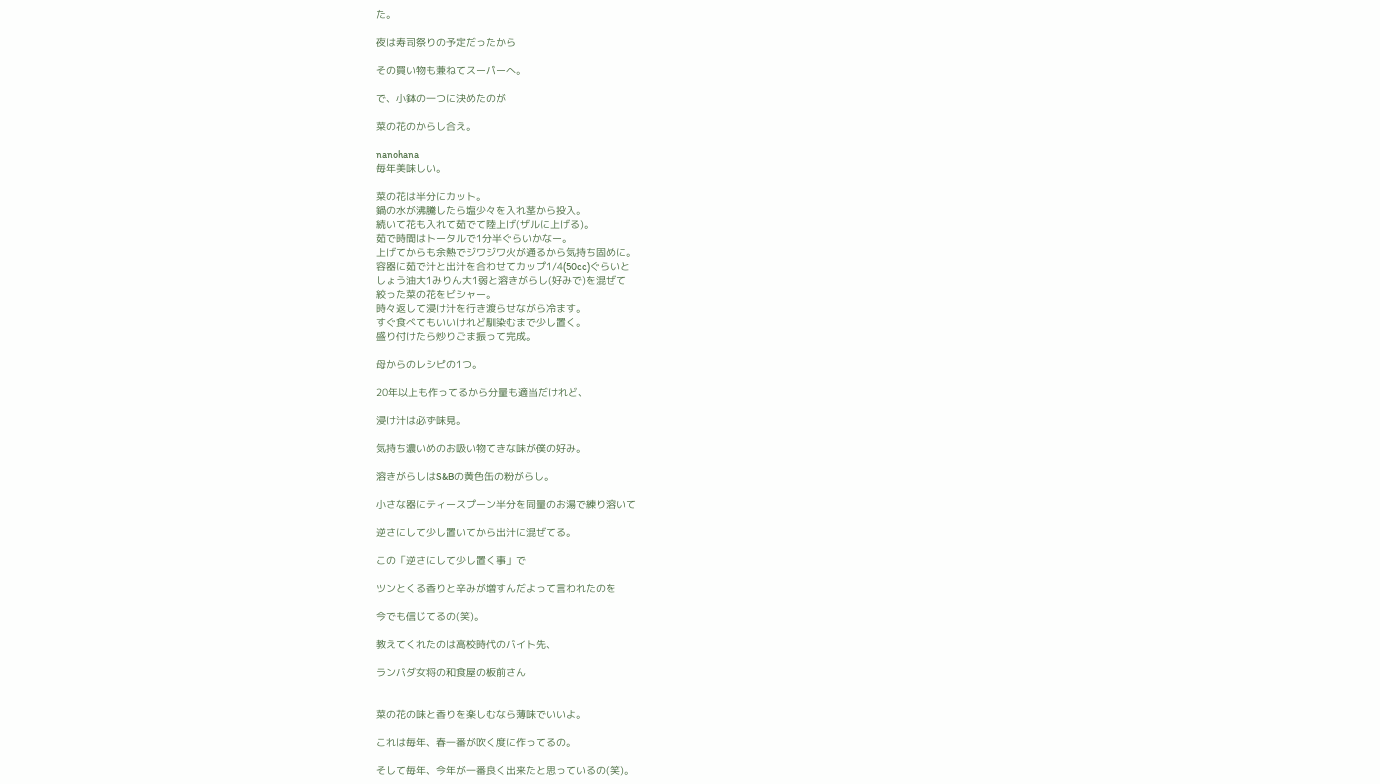た。

夜は寿司祭りの予定だったから

その買い物も兼ねてスーパーへ。

で、小鉢の一つに決めたのが

菜の花のからし合え。

nanohana
毎年美味しい。

菜の花は半分にカット。
鍋の水が沸騰したら塩少々を入れ茎から投入。
続いて花も入れて茹でて陸上げ(ザルに上げる)。
茹で時間はトータルで1分半ぐらいかなー。
上げてからも余熱でジワジワ火が通るから気持ち固めに。
容器に茹で汁と出汁を合わせてカップ1/4(50cc)ぐらいと
しょう油大1みりん大1弱と溶きがらし(好みで)を混ぜて
絞った菜の花をビシャー。
時々返して浸け汁を行き渡らせながら冷ます。
すぐ食べてもいいけれど馴染むまで少し置く。
盛り付けたら炒りごま振って完成。

母からのレシピの1つ。

20年以上も作ってるから分量も適当だけれど、

浸け汁は必ず味見。

気持ち濃いめのお吸い物てきな味が僕の好み。

溶きがらしはS&Bの黄色缶の粉がらし。

小さな器にティースプーン半分を同量のお湯で練り溶いて

逆さにして少し置いてから出汁に混ぜてる。

この「逆さにして少し置く事」で

ツンとくる香りと辛みが増すんだよって言われたのを

今でも信じてるの(笑)。

教えてくれたのは高校時代のバイト先、

ランバダ女将の和食屋の板前さん


菜の花の味と香りを楽しむなら薄味でいいよ。

これは毎年、春一番が吹く度に作ってるの。

そして毎年、今年が一番良く出来たと思っているの(笑)。